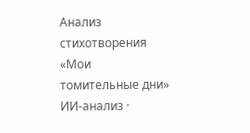Анализ стихотворения «Мои томительные дни»
ИИ-анализ ·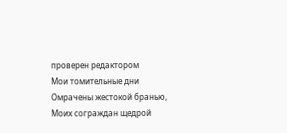проверен редактором
Мои томительные дни Омрачены жестокой бранью, Моих сограждан щедрой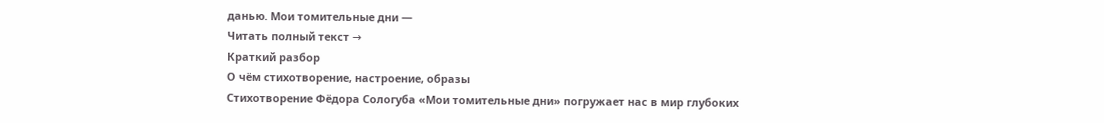данью. Мои томительные дни —
Читать полный текст →
Краткий разбор
О чём стихотворение, настроение, образы
Стихотворение Фёдора Сологуба «Мои томительные дни» погружает нас в мир глубоких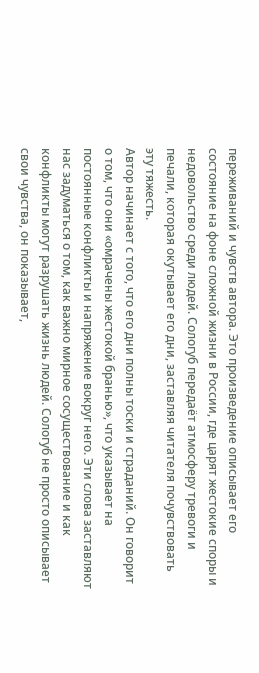переживаний и чувств автора. Это произведение описывает его состояние на фоне сложной жизни в России, где царят жестокие споры и недовольство среди людей. Сологуб передаёт атмосферу тревоги и печали, которая окутывает его дни, заставляя читателя почувствовать эту тяжесть.
Автор начинает с того, что его дни полны тоски и страданий. Он говорит о том, что они «омрачены жестокой бранью», что указывает на постоянные конфликты и напряжение вокруг него. Эти слова заставляют нас задуматься о том, как важно мирное сосуществование и как конфликты могут разрушать жизнь людей. Сологуб не просто описывает свои чувства, он показывает,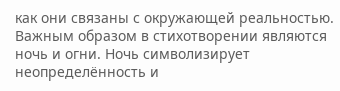как они связаны с окружающей реальностью.
Важным образом в стихотворении являются ночь и огни. Ночь символизирует неопределённость и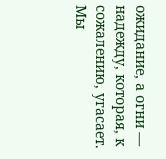ожидание, а огни — надежду, которая, к сожалению, угасает. Мы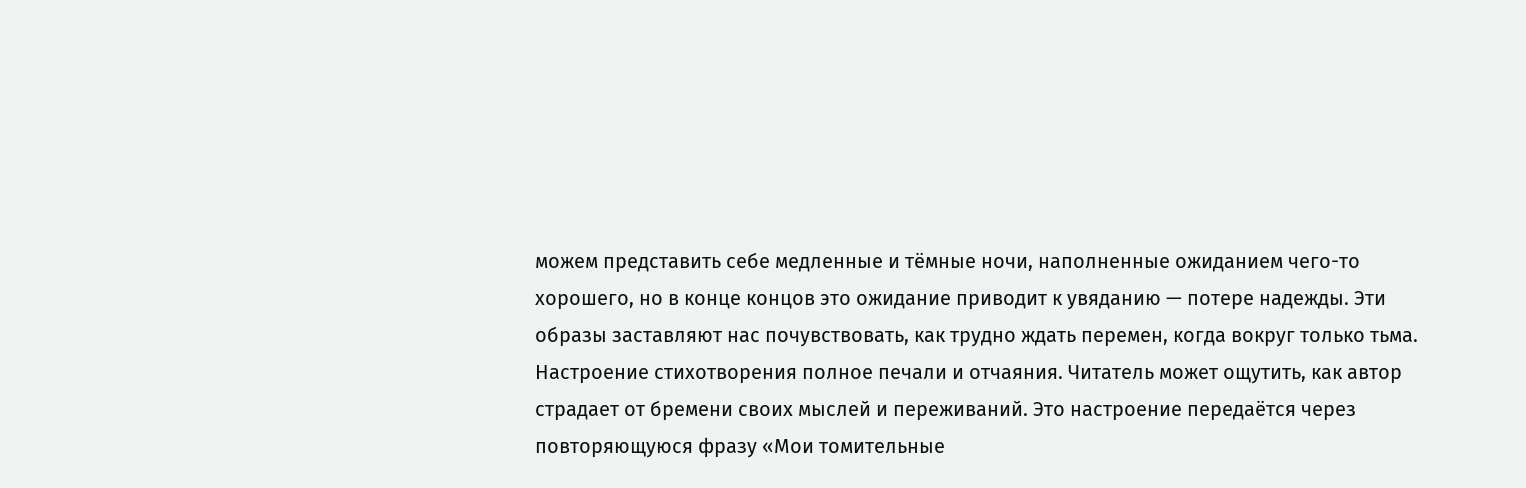можем представить себе медленные и тёмные ночи, наполненные ожиданием чего-то хорошего, но в конце концов это ожидание приводит к увяданию — потере надежды. Эти образы заставляют нас почувствовать, как трудно ждать перемен, когда вокруг только тьма.
Настроение стихотворения полное печали и отчаяния. Читатель может ощутить, как автор страдает от бремени своих мыслей и переживаний. Это настроение передаётся через повторяющуюся фразу «Мои томительные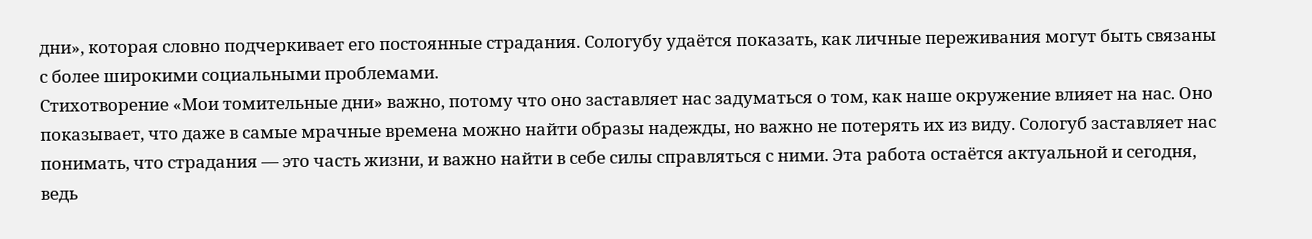дни», которая словно подчеркивает его постоянные страдания. Сологубу удаётся показать, как личные переживания могут быть связаны с более широкими социальными проблемами.
Стихотворение «Мои томительные дни» важно, потому что оно заставляет нас задуматься о том, как наше окружение влияет на нас. Оно показывает, что даже в самые мрачные времена можно найти образы надежды, но важно не потерять их из виду. Сологуб заставляет нас понимать, что страдания — это часть жизни, и важно найти в себе силы справляться с ними. Эта работа остаётся актуальной и сегодня, ведь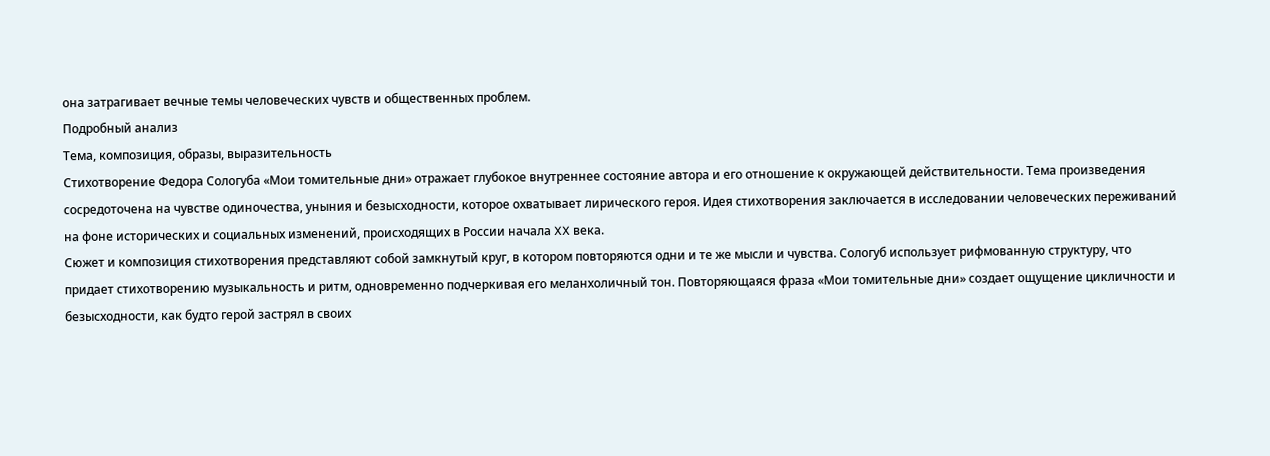она затрагивает вечные темы человеческих чувств и общественных проблем.
Подробный анализ
Тема, композиция, образы, выразительность
Стихотворение Федора Сологуба «Мои томительные дни» отражает глубокое внутреннее состояние автора и его отношение к окружающей действительности. Тема произведения сосредоточена на чувстве одиночества, уныния и безысходности, которое охватывает лирического героя. Идея стихотворения заключается в исследовании человеческих переживаний на фоне исторических и социальных изменений, происходящих в России начала XX века.
Сюжет и композиция стихотворения представляют собой замкнутый круг, в котором повторяются одни и те же мысли и чувства. Сологуб использует рифмованную структуру, что придает стихотворению музыкальность и ритм, одновременно подчеркивая его меланхоличный тон. Повторяющаяся фраза «Мои томительные дни» создает ощущение цикличности и безысходности, как будто герой застрял в своих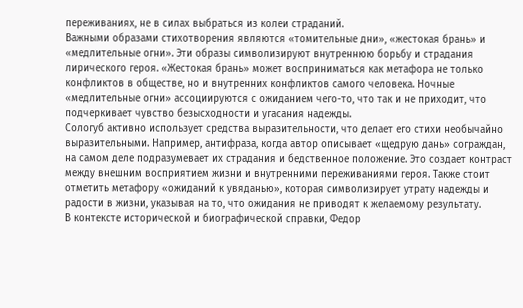переживаниях, не в силах выбраться из колеи страданий.
Важными образами стихотворения являются «томительные дни», «жестокая брань» и «медлительные огни». Эти образы символизируют внутреннюю борьбу и страдания лирического героя. «Жестокая брань» может восприниматься как метафора не только конфликтов в обществе, но и внутренних конфликтов самого человека. Ночные «медлительные огни» ассоциируются с ожиданием чего-то, что так и не приходит, что подчеркивает чувство безысходности и угасания надежды.
Сологуб активно использует средства выразительности, что делает его стихи необычайно выразительными. Например, антифраза, когда автор описывает «щедрую дань» сограждан, на самом деле подразумевает их страдания и бедственное положение. Это создает контраст между внешним восприятием жизни и внутренними переживаниями героя. Также стоит отметить метафору «ожиданий к увяданью», которая символизирует утрату надежды и радости в жизни, указывая на то, что ожидания не приводят к желаемому результату.
В контексте исторической и биографической справки, Федор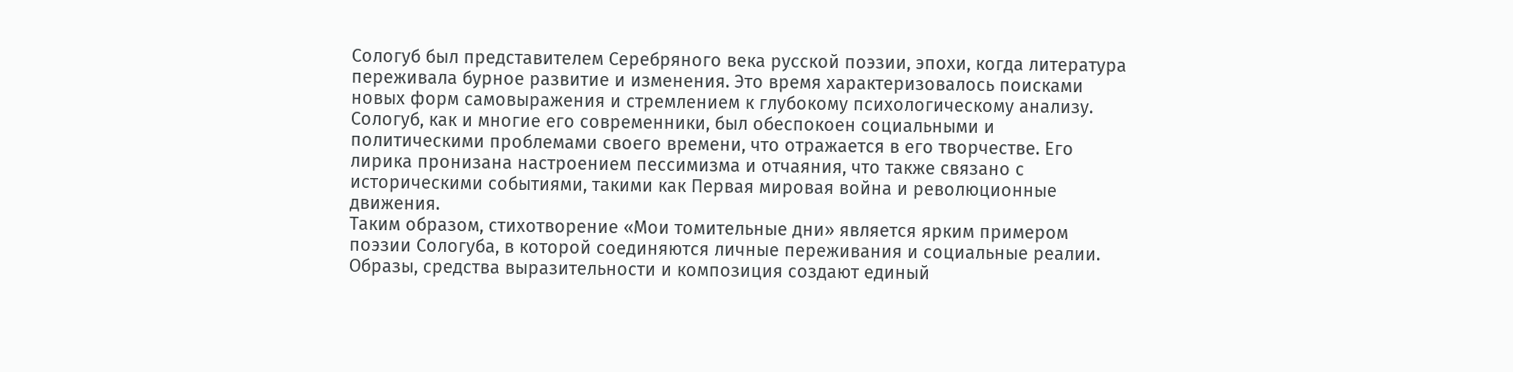Сологуб был представителем Серебряного века русской поэзии, эпохи, когда литература переживала бурное развитие и изменения. Это время характеризовалось поисками новых форм самовыражения и стремлением к глубокому психологическому анализу. Сологуб, как и многие его современники, был обеспокоен социальными и политическими проблемами своего времени, что отражается в его творчестве. Его лирика пронизана настроением пессимизма и отчаяния, что также связано с историческими событиями, такими как Первая мировая война и революционные движения.
Таким образом, стихотворение «Мои томительные дни» является ярким примером поэзии Сологуба, в которой соединяются личные переживания и социальные реалии. Образы, средства выразительности и композиция создают единый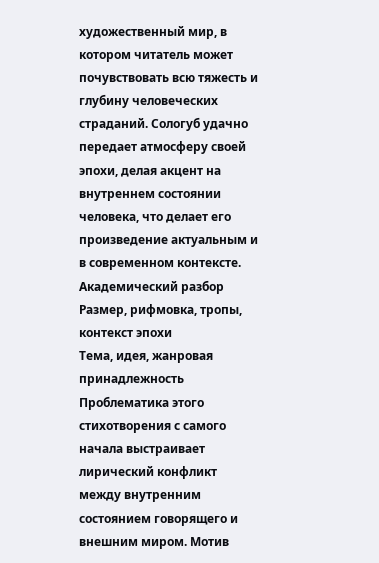художественный мир, в котором читатель может почувствовать всю тяжесть и глубину человеческих страданий. Сологуб удачно передает атмосферу своей эпохи, делая акцент на внутреннем состоянии человека, что делает его произведение актуальным и в современном контексте.
Академический разбор
Размер, рифмовка, тропы, контекст эпохи
Тема, идея, жанровая принадлежность
Проблематика этого стихотворения с самого начала выстраивает лирический конфликт между внутренним состоянием говорящего и внешним миром. Мотив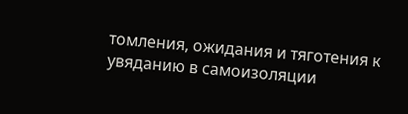томления, ожидания и тяготения к увяданию в самоизоляции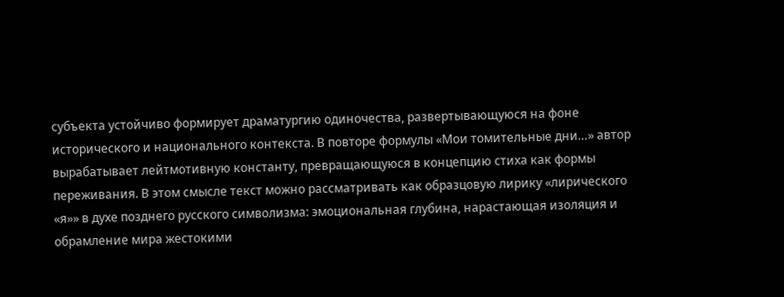субъекта устойчиво формирует драматургию одиночества, развертывающуюся на фоне исторического и национального контекста. В повторе формулы «Мои томительные дни…» автор вырабатывает лейтмотивную константу, превращающуюся в концепцию стиха как формы переживания. В этом смысле текст можно рассматривать как образцовую лирику «лирического «я»» в духе позднего русского символизма: эмоциональная глубина, нарастающая изоляция и обрамление мира жестокими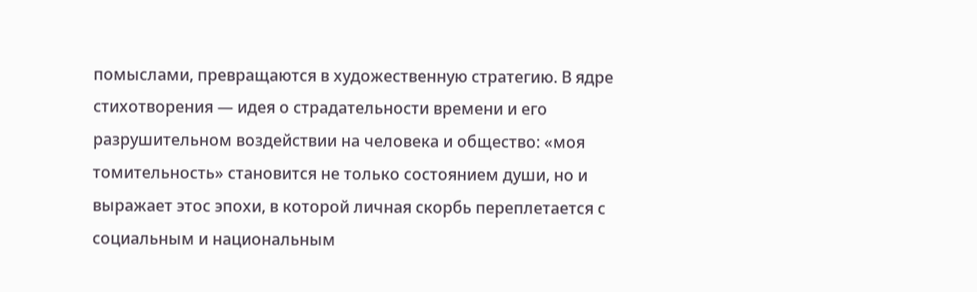помыслами, превращаются в художественную стратегию. В ядре стихотворения — идея о страдательности времени и его разрушительном воздействии на человека и общество: «моя томительность» становится не только состоянием души, но и выражает этос эпохи, в которой личная скорбь переплетается с социальным и национальным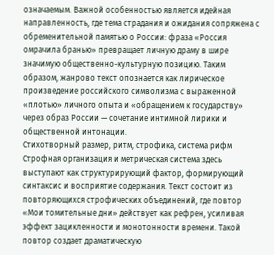означаемым. Важной особенностью является идейная направленность, где тема страдания и ожидания сопряжена с обременительной памятью о России: фраза «Россия омрачила бранью» превращает личную драму в шире значимую общественно-культурную позицию. Таким образом, жанрово текст опознается как лирическое произведение российского символизма с выраженной «плотью» личного опыта и «обращением к государству» через образ России — сочетание интимной лирики и общественной интонации.
Стихотворный размер, ритм, строфика, система рифм
Строфная организация и метрическая система здесь выступают как структурирующий фактор, формирующий синтаксис и восприятие содержания. Текст состоит из повторяющихся строфических объединений, где повтор «Мои томительные дни» действует как рефрен, усиливая эффект зацикленности и монотонности времени. Такой повтор создает драматическую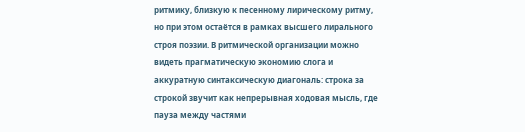ритмику, близкую к песенному лирическому ритму, но при этом остаётся в рамках высшего лирального строя поэзии. В ритмической организации можно видеть прагматическую экономию слога и аккуратную синтаксическую диагональ: строка за строкой звучит как непрерывная ходовая мысль, где пауза между частями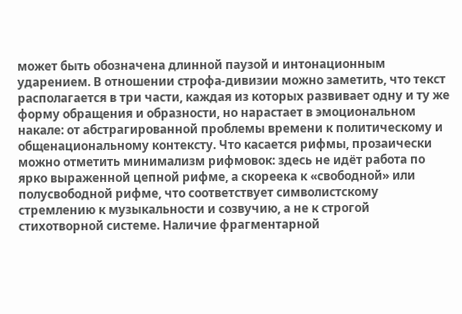может быть обозначена длинной паузой и интонационным ударением. В отношении строфа-дивизии можно заметить, что текст располагается в три части, каждая из которых развивает одну и ту же форму обращения и образности, но нарастает в эмоциональном накале: от абстрагированной проблемы времени к политическому и общенациональному контексту. Что касается рифмы, прозаически можно отметить минимализм рифмовок: здесь не идёт работа по ярко выраженной цепной рифме, а скореека к «свободной» или полусвободной рифме, что соответствует символистскому стремлению к музыкальности и созвучию, а не к строгой стихотворной системе. Наличие фрагментарной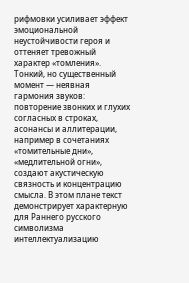рифмовки усиливает эффект эмоциональной неустойчивости героя и оттеняет тревожный характер «томления».
Тонкий, но существенный момент — неявная гармония звуков: повторение звонких и глухих согласных в строках, асонансы и аллитерации, например в сочетаниях «томительные дни», «медлительной огни», создают акустическую связность и концентрацию смысла. В этом плане текст демонстрирует характерную для Раннего русского символизма интеллектуализацию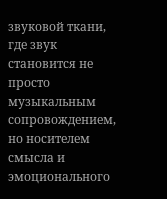звуковой ткани, где звук становится не просто музыкальным сопровождением, но носителем смысла и эмоционального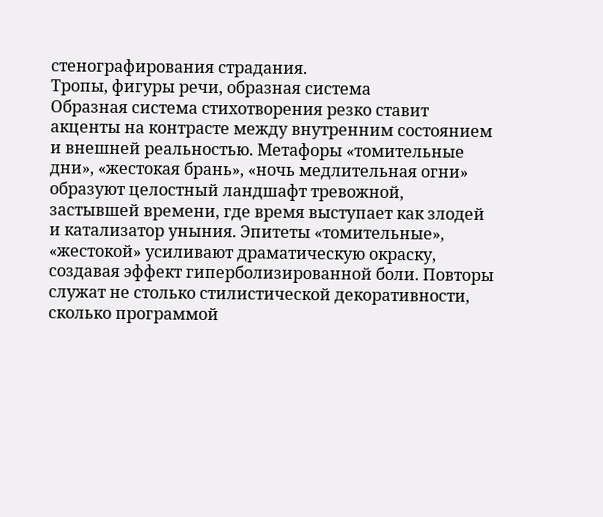стенографирования страдания.
Тропы, фигуры речи, образная система
Образная система стихотворения резко ставит акценты на контрасте между внутренним состоянием и внешней реальностью. Метафоры «томительные дни», «жестокая брань», «ночь медлительная огни» образуют целостный ландшафт тревожной, застывшей времени, где время выступает как злодей и катализатор уныния. Эпитеты «томительные», «жестокой» усиливают драматическую окраску, создавая эффект гиперболизированной боли. Повторы служат не столько стилистической декоративности, сколько программой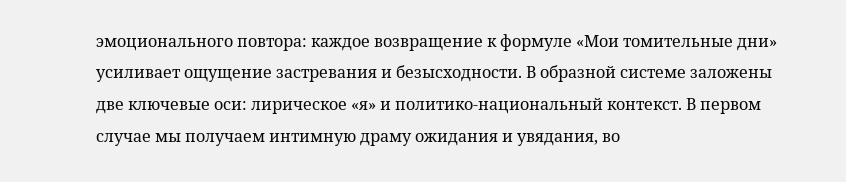эмоционального повтора: каждое возвращение к формуле «Мои томительные дни» усиливает ощущение застревания и безысходности. В образной системе заложены две ключевые оси: лирическое «я» и политико-национальный контекст. В первом случае мы получаем интимную драму ожидания и увядания, во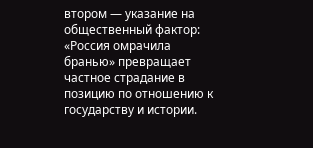втором — указание на общественный фактор: «Россия омрачила бранью» превращает частное страдание в позицию по отношению к государству и истории.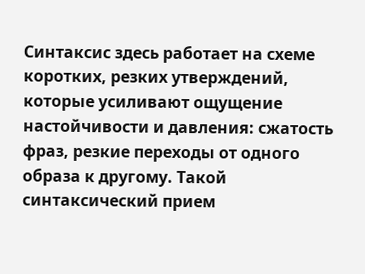Синтаксис здесь работает на схеме коротких, резких утверждений, которые усиливают ощущение настойчивости и давления: сжатость фраз, резкие переходы от одного образа к другому. Такой синтаксический прием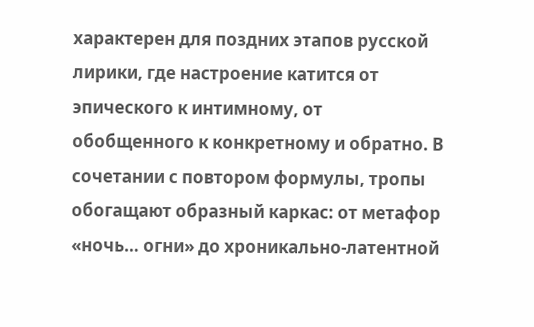характерен для поздних этапов русской лирики, где настроение катится от эпического к интимному, от обобщенного к конкретному и обратно. В сочетании с повтором формулы, тропы обогащают образный каркас: от метафор «ночь… огни» до хроникально-латентной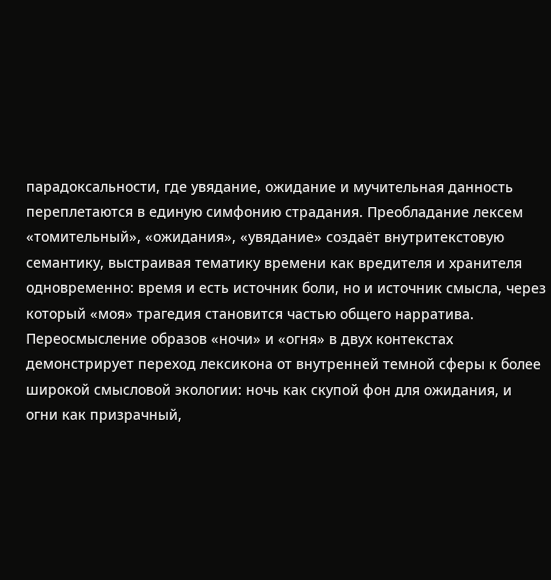парадоксальности, где увядание, ожидание и мучительная данность переплетаются в единую симфонию страдания. Преобладание лексем «томительный», «ожидания», «увядание» создаёт внутритекстовую семантику, выстраивая тематику времени как вредителя и хранителя одновременно: время и есть источник боли, но и источник смысла, через который «моя» трагедия становится частью общего нарратива.
Переосмысление образов «ночи» и «огня» в двух контекстах демонстрирует переход лексикона от внутренней темной сферы к более широкой смысловой экологии: ночь как скупой фон для ожидания, и огни как призрачный,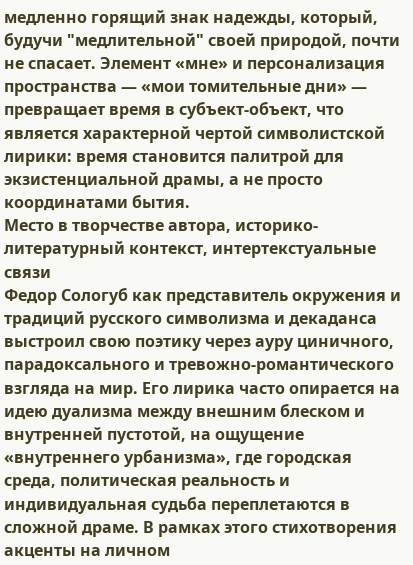медленно горящий знак надежды, который, будучи "медлительной" своей природой, почти не спасает. Элемент «мне» и персонализация пространства — «мои томительные дни» — превращает время в субъект-объект, что является характерной чертой символистской лирики: время становится палитрой для экзистенциальной драмы, а не просто координатами бытия.
Место в творчестве автора, историко-литературный контекст, интертекстуальные связи
Федор Сологуб как представитель окружения и традиций русского символизма и декаданса выстроил свою поэтику через ауру циничного, парадоксального и тревожно-романтического взгляда на мир. Его лирика часто опирается на идею дуализма между внешним блеском и внутренней пустотой, на ощущение «внутреннего урбанизма», где городская среда, политическая реальность и индивидуальная судьба переплетаются в сложной драме. В рамках этого стихотворения акценты на личном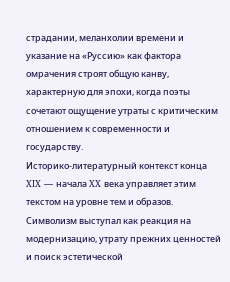страдании, меланхолии времени и указание на «Руссию» как фактора омрачения строят общую канву, характерную для эпохи, когда поэты сочетают ощущение утраты с критическим отношением к современности и государству.
Историко-литературный контекст конца XIX — начала XX века управляет этим текстом на уровне тем и образов. Символизм выступал как реакция на модернизацию, утрату прежних ценностей и поиск эстетической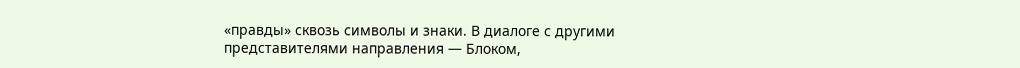«правды» сквозь символы и знаки. В диалоге с другими представителями направления — Блоком,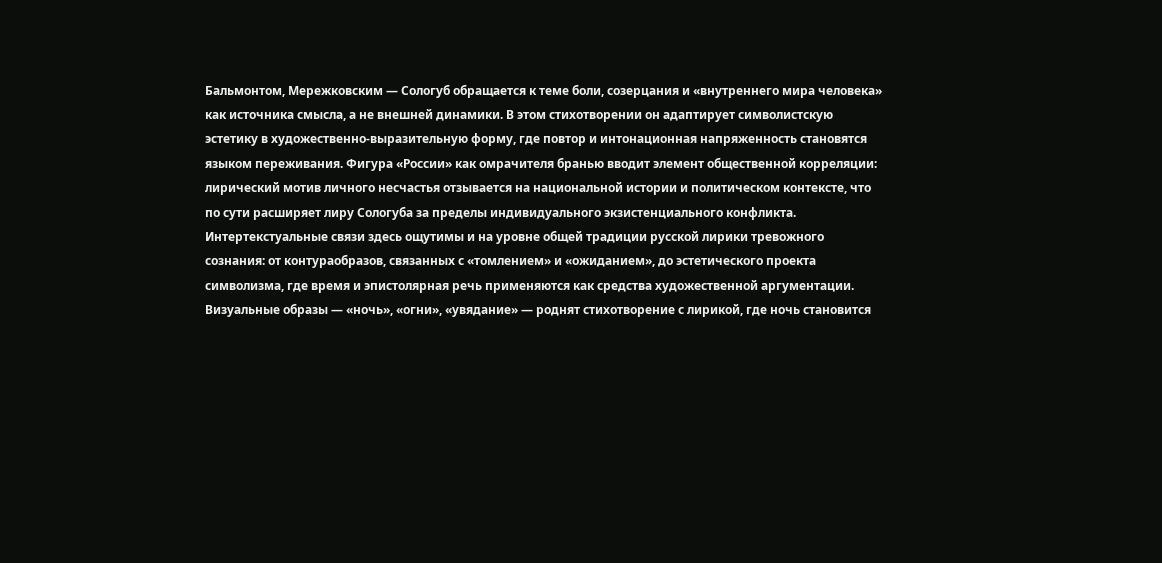Бальмонтом, Мережковским — Сологуб обращается к теме боли, созерцания и «внутреннего мира человека» как источника смысла, а не внешней динамики. В этом стихотворении он адаптирует символистскую эстетику в художественно-выразительную форму, где повтор и интонационная напряженность становятся языком переживания. Фигура «России» как омрачителя бранью вводит элемент общественной корреляции: лирический мотив личного несчастья отзывается на национальной истории и политическом контексте, что по сути расширяет лиру Сологуба за пределы индивидуального экзистенциального конфликта.
Интертекстуальные связи здесь ощутимы и на уровне общей традиции русской лирики тревожного сознания: от контураобразов, связанных с «томлением» и «ожиданием», до эстетического проекта символизма, где время и эпистолярная речь применяются как средства художественной аргументации. Визуальные образы — «ночь», «огни», «увядание» — роднят стихотворение с лирикой, где ночь становится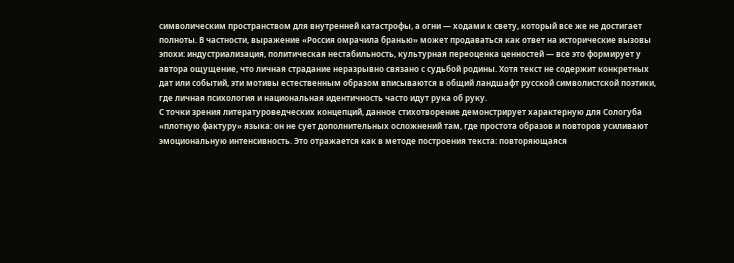символическим пространством для внутренней катастрофы, а огни — ходами к свету, который все же не достигает полноты. В частности, выражение «Россия омрачила бранью» может продаваться как ответ на исторические вызовы эпохи: индустриализация, политическая нестабильность, культурная переоценка ценностей — все это формирует у автора ощущение, что личная страдание неразрывно связано с судьбой родины. Хотя текст не содержит конкретных дат или событий, эти мотивы естественным образом вписываются в общий ландшафт русской символистской поэтики, где личная психология и национальная идентичность часто идут рука об руку.
С точки зрения литературоведческих концепций, данное стихотворение демонстрирует характерную для Сологуба «плотную фактуру» языка: он не сует дополнительных осложнений там, где простота образов и повторов усиливают эмоциональную интенсивность. Это отражается как в методе построения текста: повторяющаяся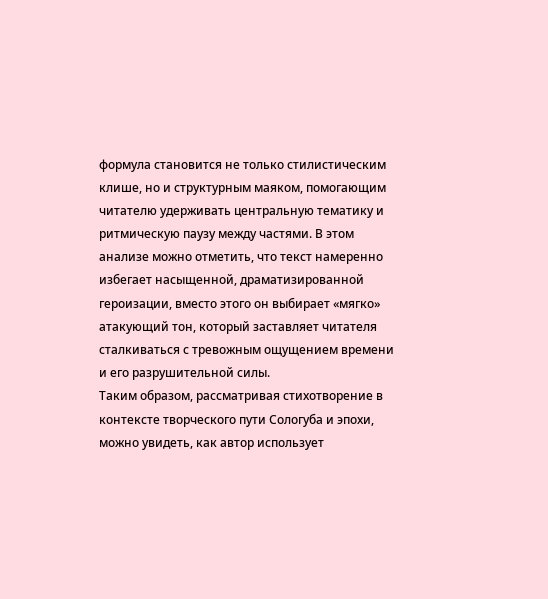формула становится не только стилистическим клише, но и структурным маяком, помогающим читателю удерживать центральную тематику и ритмическую паузу между частями. В этом анализе можно отметить, что текст намеренно избегает насыщенной, драматизированной героизации, вместо этого он выбирает «мягко» атакующий тон, который заставляет читателя сталкиваться с тревожным ощущением времени и его разрушительной силы.
Таким образом, рассматривая стихотворение в контексте творческого пути Сологуба и эпохи, можно увидеть, как автор использует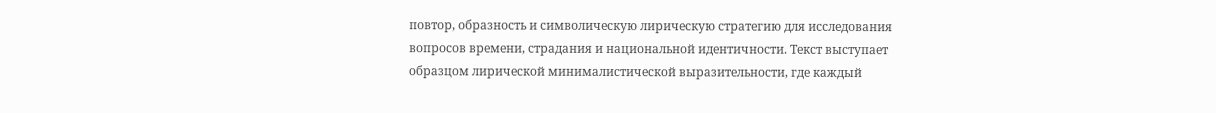повтор, образность и символическую лирическую стратегию для исследования вопросов времени, страдания и национальной идентичности. Текст выступает образцом лирической минималистической выразительности, где каждый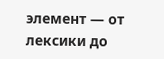элемент — от лексики до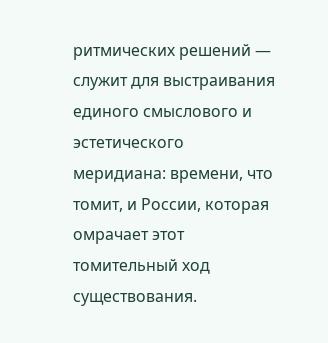ритмических решений — служит для выстраивания единого смыслового и эстетического меридиана: времени, что томит, и России, которая омрачает этот томительный ход существования.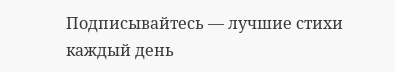Подписывайтесь — лучшие стихи каждый день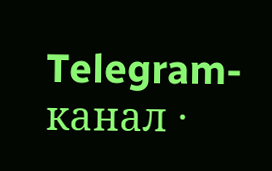Telegram-канал ·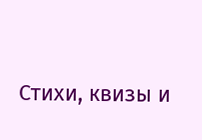Стихи, квизы и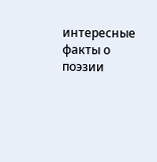интересные факты о поэзии